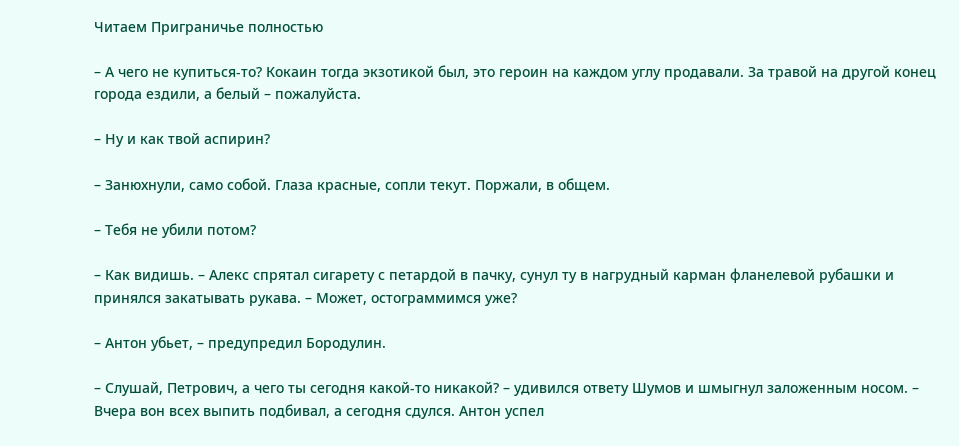Читаем Приграничье полностью

– А чего не купиться-то? Кокаин тогда экзотикой был, это героин на каждом углу продавали. За травой на другой конец города ездили, а белый – пожалуйста.

– Ну и как твой аспирин?

– Занюхнули, само собой. Глаза красные, сопли текут. Поржали, в общем.

– Тебя не убили потом?

– Как видишь. – Алекс спрятал сигарету с петардой в пачку, сунул ту в нагрудный карман фланелевой рубашки и принялся закатывать рукава. – Может, остограммимся уже?

– Антон убьет, – предупредил Бородулин.

– Слушай, Петрович, а чего ты сегодня какой-то никакой? – удивился ответу Шумов и шмыгнул заложенным носом. – Вчера вон всех выпить подбивал, а сегодня сдулся. Антон успел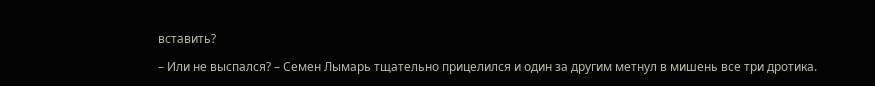вставить?

– Или не выспался? – Семен Лымарь тщательно прицелился и один за другим метнул в мишень все три дротика.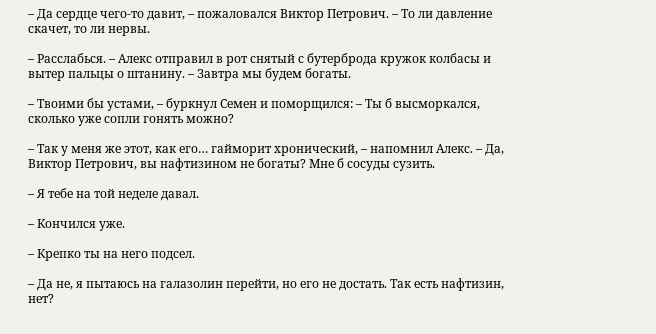– Да сердце чего-то давит, – пожаловался Виктор Петрович. – То ли давление скачет, то ли нервы.

– Расслабься. – Алекс отправил в рот снятый с бутерброда кружок колбасы и вытер пальцы о штанину. – Завтра мы будем богаты.

– Твоими бы устами, – буркнул Семен и поморщился: – Ты б высморкался, сколько уже сопли гонять можно?

– Так у меня же этот, как его… гайморит хронический, – напомнил Алекс. – Да, Виктор Петрович, вы нафтизином не богаты? Мне б сосуды сузить.

– Я тебе на той неделе давал.

– Кончился уже.

– Крепко ты на него подсел.

– Да не, я пытаюсь на галазолин перейти, но его не достать. Так есть нафтизин, нет?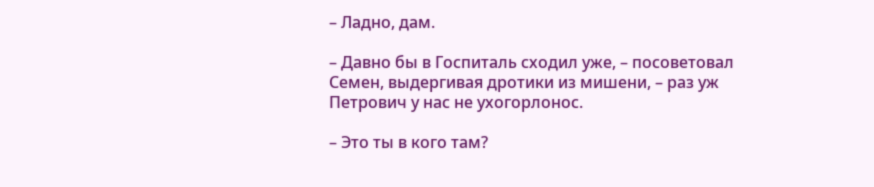– Ладно, дам.

– Давно бы в Госпиталь сходил уже, – посоветовал Семен, выдергивая дротики из мишени, – раз уж Петрович у нас не ухогорлонос.

– Это ты в кого там?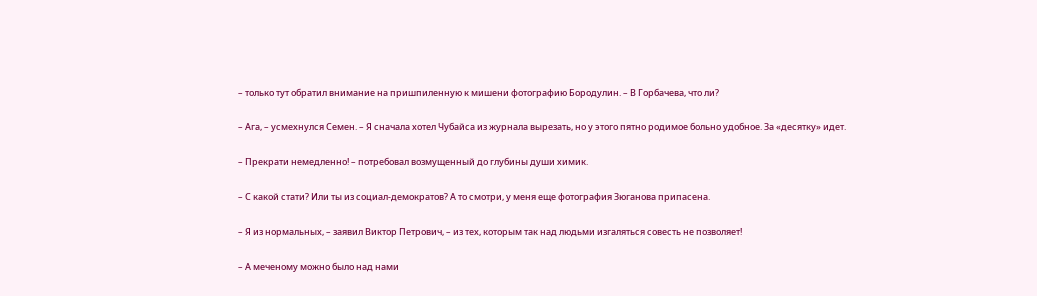– только тут обратил внимание на пришпиленную к мишени фотографию Бородулин. – В Горбачева, что ли?

– Ага, – усмехнулся Семен. – Я сначала хотел Чубайса из журнала вырезать, но у этого пятно родимое больно удобное. За «десятку» идет.

– Прекрати немедленно! – потребовал возмущенный до глубины души химик.

– С какой стати? Или ты из социал-демократов? А то смотри, у меня еще фотография Зюганова припасена.

– Я из нормальных, – заявил Виктор Петрович, – из тех, которым так над людьми изгаляться совесть не позволяет!

– А меченому можно было над нами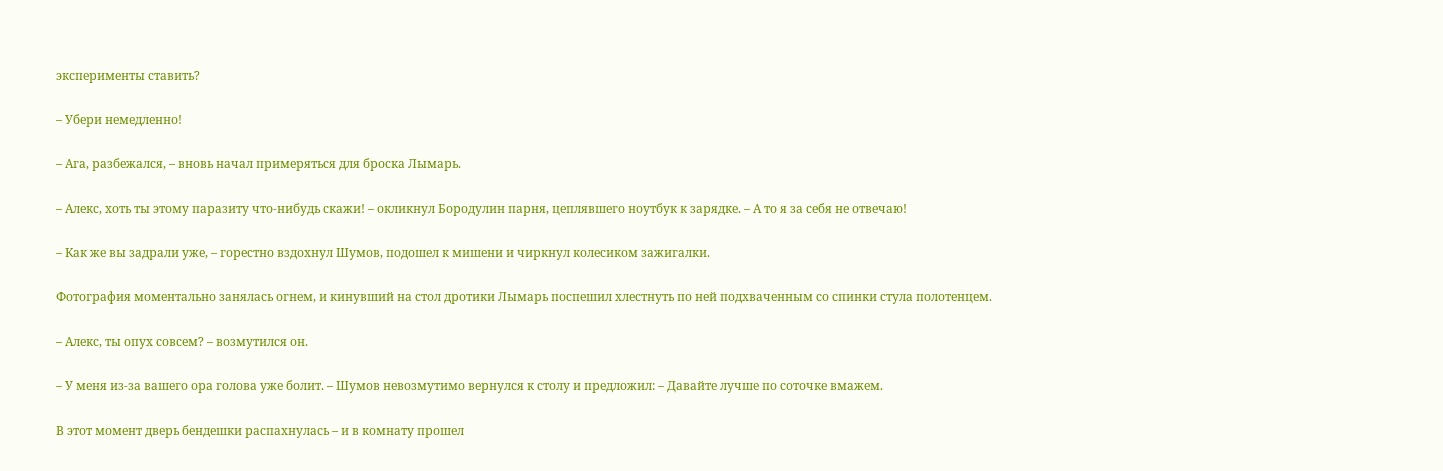эксперименты ставить?

– Убери немедленно!

– Ага, разбежался, – вновь начал примеряться для броска Лымарь.

– Алекс, хоть ты этому паразиту что-нибудь скажи! – окликнул Бородулин парня, цеплявшего ноутбук к зарядке. – А то я за себя не отвечаю!

– Как же вы задрали уже, – горестно вздохнул Шумов, подошел к мишени и чиркнул колесиком зажигалки.

Фотография моментально занялась огнем, и кинувший на стол дротики Лымарь поспешил хлестнуть по ней подхваченным со спинки стула полотенцем.

– Алекс, ты опух совсем? – возмутился он.

– У меня из-за вашего ора голова уже болит. – Шумов невозмутимо вернулся к столу и предложил: – Давайте лучше по соточке вмажем.

В этот момент дверь бендешки распахнулась – и в комнату прошел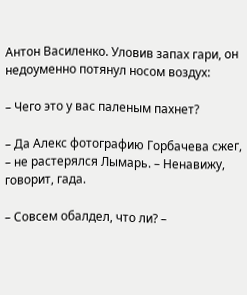Антон Василенко. Уловив запах гари, он недоуменно потянул носом воздух:

– Чего это у вас паленым пахнет?

– Да Алекс фотографию Горбачева сжег, – не растерялся Лымарь. – Ненавижу, говорит, гада.

– Совсем обалдел, что ли? –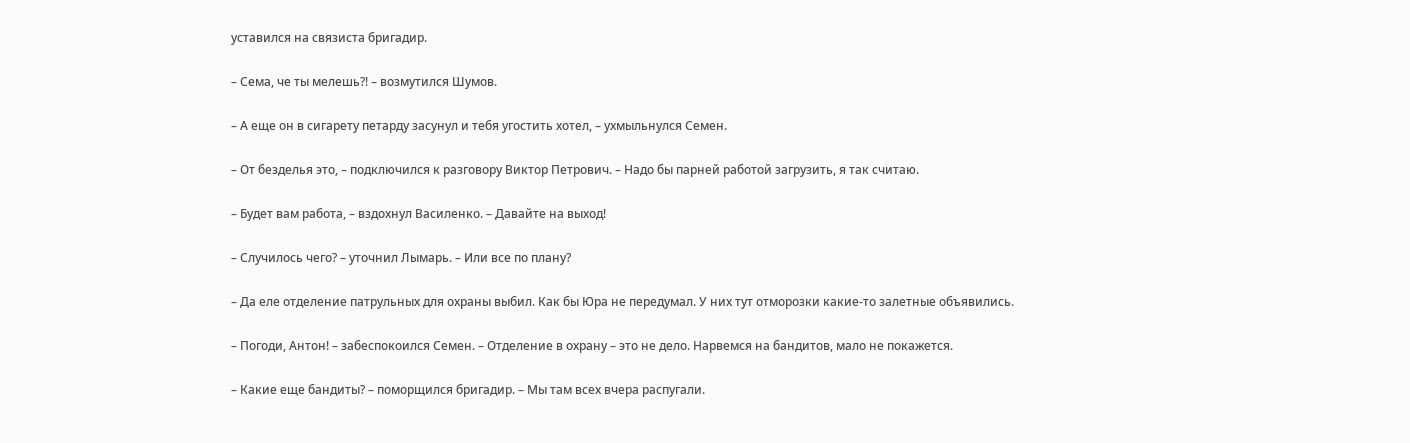уставился на связиста бригадир.

– Сема, че ты мелешь?! – возмутился Шумов.

– А еще он в сигарету петарду засунул и тебя угостить хотел, – ухмыльнулся Семен.

– От безделья это, – подключился к разговору Виктор Петрович. – Надо бы парней работой загрузить, я так считаю.

– Будет вам работа, – вздохнул Василенко. – Давайте на выход!

– Случилось чего? – уточнил Лымарь. – Или все по плану?

– Да еле отделение патрульных для охраны выбил. Как бы Юра не передумал. У них тут отморозки какие-то залетные объявились.

– Погоди, Антон! – забеспокоился Семен. – Отделение в охрану – это не дело. Нарвемся на бандитов, мало не покажется.

– Какие еще бандиты? – поморщился бригадир. – Мы там всех вчера распугали.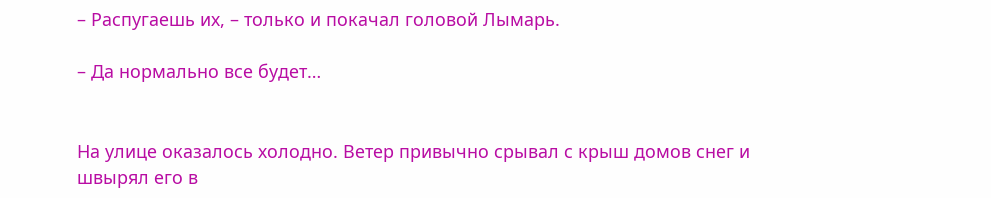– Распугаешь их, – только и покачал головой Лымарь.

– Да нормально все будет…


На улице оказалось холодно. Ветер привычно срывал с крыш домов снег и швырял его в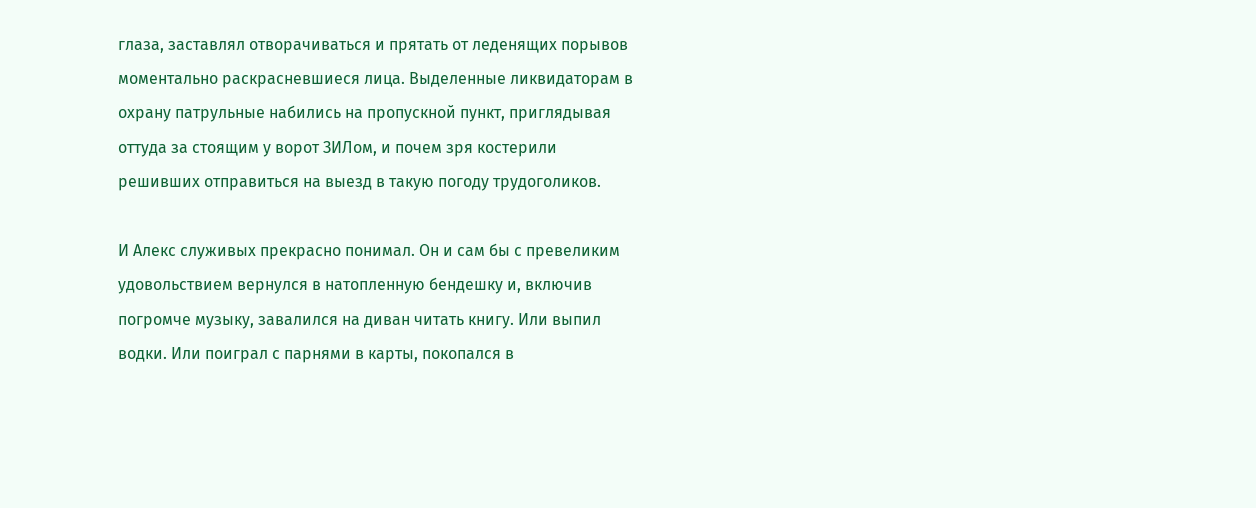глаза, заставлял отворачиваться и прятать от леденящих порывов моментально раскрасневшиеся лица. Выделенные ликвидаторам в охрану патрульные набились на пропускной пункт, приглядывая оттуда за стоящим у ворот ЗИЛом, и почем зря костерили решивших отправиться на выезд в такую погоду трудоголиков.

И Алекс служивых прекрасно понимал. Он и сам бы с превеликим удовольствием вернулся в натопленную бендешку и, включив погромче музыку, завалился на диван читать книгу. Или выпил водки. Или поиграл с парнями в карты, покопался в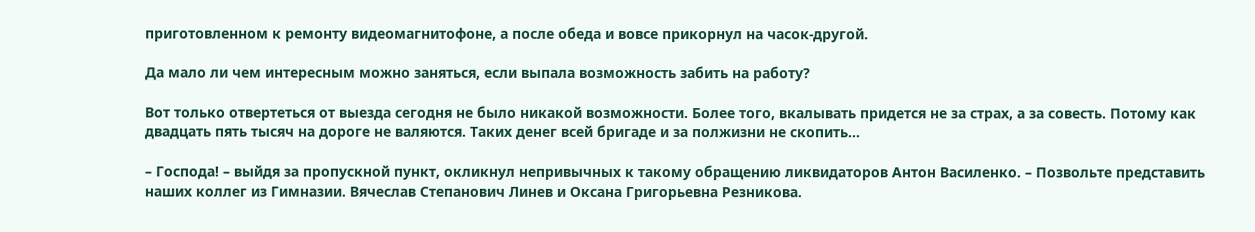приготовленном к ремонту видеомагнитофоне, а после обеда и вовсе прикорнул на часок-другой.

Да мало ли чем интересным можно заняться, если выпала возможность забить на работу?

Вот только отвертеться от выезда сегодня не было никакой возможности. Более того, вкалывать придется не за страх, а за совесть. Потому как двадцать пять тысяч на дороге не валяются. Таких денег всей бригаде и за полжизни не скопить…

– Господа! – выйдя за пропускной пункт, окликнул непривычных к такому обращению ликвидаторов Антон Василенко. – Позвольте представить наших коллег из Гимназии. Вячеслав Степанович Линев и Оксана Григорьевна Резникова.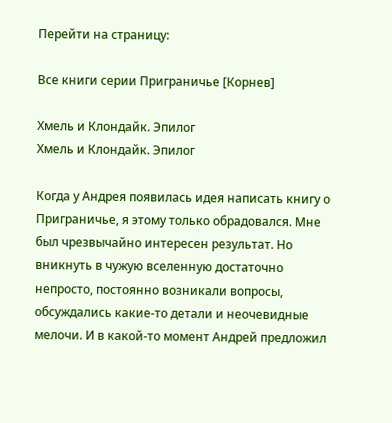Перейти на страницу:

Все книги серии Приграничье [Корнев]

Хмель и Клондайк. Эпилог
Хмель и Клондайк. Эпилог

Когда у Андрея появилась идея написать книгу о Приграничье, я этому только обрадовался. Мне был чрезвычайно интересен результат. Но вникнуть в чужую вселенную достаточно непросто, постоянно возникали вопросы, обсуждались какие-то детали и неочевидные мелочи. И в какой-то момент Андрей предложил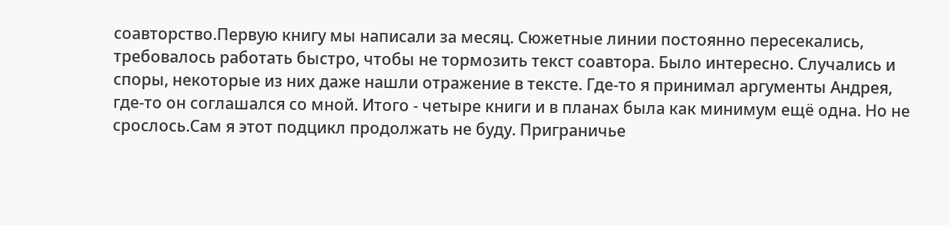соавторство.Первую книгу мы написали за месяц. Сюжетные линии постоянно пересекались, требовалось работать быстро, чтобы не тормозить текст соавтора. Было интересно. Случались и споры, некоторые из них даже нашли отражение в тексте. Где-то я принимал аргументы Андрея, где-то он соглашался со мной. Итого - четыре книги и в планах была как минимум ещё одна. Но не срослось.Сам я этот подцикл продолжать не буду. Приграничье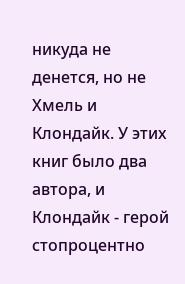никуда не денется, но не Хмель и Клондайк. У этих книг было два автора, и Клондайк - герой стопроцентно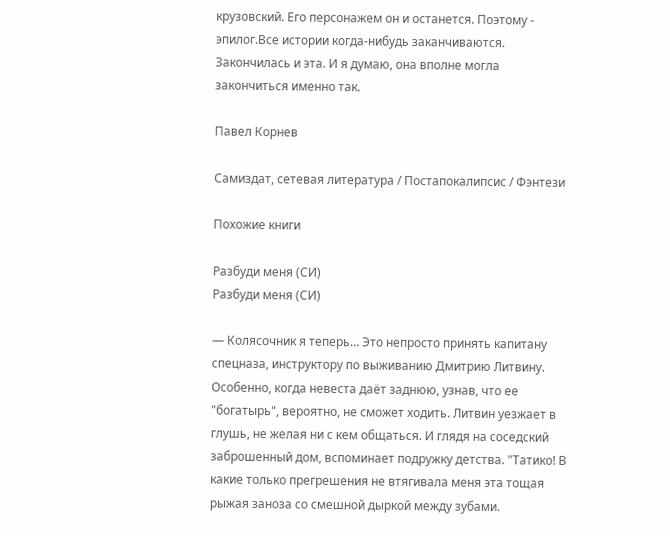крузовский. Его персонажем он и останется. Поэтому - эпилог.Все истории когда-нибудь заканчиваются. Закончилась и эта. И я думаю, она вполне могла закончиться именно так.

Павел Корнев

Самиздат, сетевая литература / Постапокалипсис / Фэнтези

Похожие книги

Разбуди меня (СИ)
Разбуди меня (СИ)

— Колясочник я теперь… Это непросто принять капитану спецназа, инструктору по выживанию Дмитрию Литвину. Особенно, когда невеста даёт заднюю, узнав, что ее "богатырь", вероятно, не сможет ходить. Литвин уезжает в глушь, не желая ни с кем общаться. И глядя на соседский заброшенный дом, вспоминает подружку детства. "Татико! В какие только прегрешения не втягивала меня эта тощая рыжая заноза со смешной дыркой между зубами.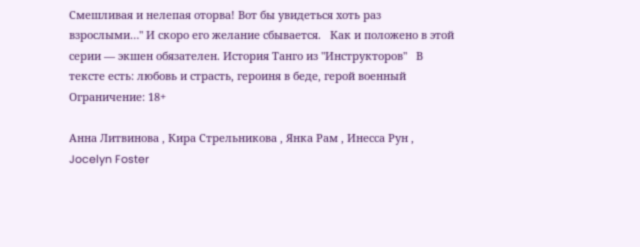Смешливая и нелепая оторва! Вот бы увидеться хоть раз взрослыми…" И скоро его желание сбывается.   Как и положено в этой серии — экшен обязателен. История Танго из "Инструкторов"   В тексте есть: любовь и страсть, героиня в беде, герой военный Ограничение: 18+

Анна Литвинова , Кира Стрельникова , Янка Рам , Инесса Рун , Jocelyn Foster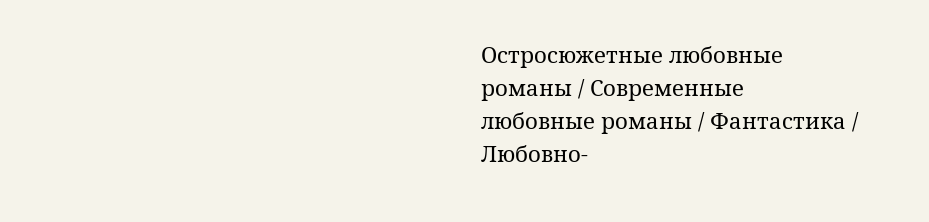Остросюжетные любовные романы / Современные любовные романы / Фантастика / Любовно-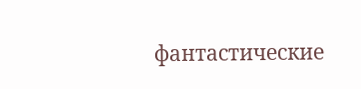фантастические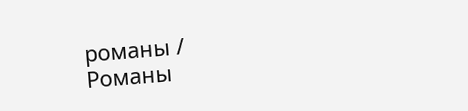романы / Романы